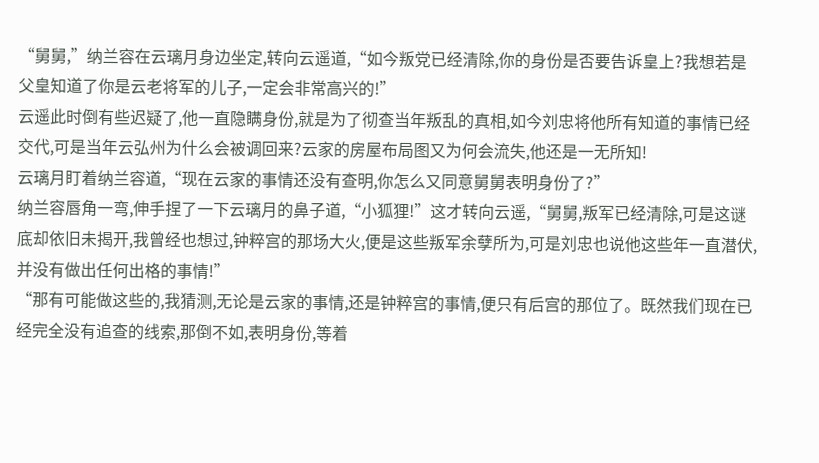“舅舅,”纳兰容在云璃月身边坐定,转向云遥道,“如今叛党已经清除,你的身份是否要告诉皇上?我想若是父皇知道了你是云老将军的儿子,一定会非常高兴的!”
云遥此时倒有些迟疑了,他一直隐瞒身份,就是为了彻查当年叛乱的真相,如今刘忠将他所有知道的事情已经交代,可是当年云弘州为什么会被调回来?云家的房屋布局图又为何会流失,他还是一无所知!
云璃月盯着纳兰容道,“现在云家的事情还没有查明,你怎么又同意舅舅表明身份了?”
纳兰容唇角一弯,伸手捏了一下云璃月的鼻子道,“小狐狸!”这才转向云遥,“舅舅,叛军已经清除,可是这谜底却依旧未揭开,我曾经也想过,钟粹宫的那场大火,便是这些叛军余孽所为,可是刘忠也说他这些年一直潜伏,并没有做出任何出格的事情!”
“那有可能做这些的,我猜测,无论是云家的事情,还是钟粹宫的事情,便只有后宫的那位了。既然我们现在已经完全没有追查的线索,那倒不如,表明身份,等着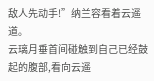敌人先动手!”纳兰容看着云遥道。
云璃月垂首间碰触到自己已经鼓起的腹部,看向云遥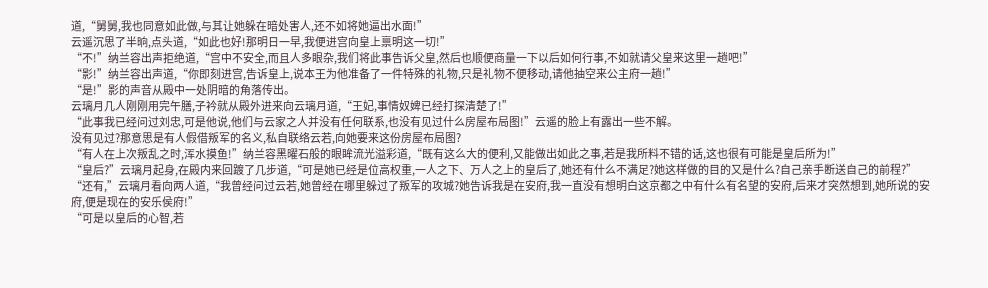道,“舅舅,我也同意如此做,与其让她躲在暗处害人,还不如将她逼出水面!”
云遥沉思了半晌,点头道,“如此也好!那明日一早,我便进宫向皇上禀明这一切!”
“不!”纳兰容出声拒绝道,“宫中不安全,而且人多眼杂,我们将此事告诉父皇,然后也顺便商量一下以后如何行事,不如就请父皇来这里一趟吧!”
“影!”纳兰容出声道,“你即刻进宫,告诉皇上,说本王为他准备了一件特殊的礼物,只是礼物不便移动,请他抽空来公主府一趟!”
“是!”影的声音从殿中一处阴暗的角落传出。
云璃月几人刚刚用完午膳,子衿就从殿外进来向云璃月道,“王妃,事情奴婢已经打探清楚了!”
“此事我已经问过刘忠,可是他说,他们与云家之人并没有任何联系,也没有见过什么房屋布局图!”云遥的脸上有露出一些不解。
没有见过?那意思是有人假借叛军的名义,私自联络云若,向她要来这份房屋布局图?
“有人在上次叛乱之时,浑水摸鱼!”纳兰容黑曜石般的眼眸流光溢彩道,“既有这么大的便利,又能做出如此之事,若是我所料不错的话,这也很有可能是皇后所为!”
“皇后?”云璃月起身,在殿内来回踱了几步道,“可是她已经是位高权重,一人之下、万人之上的皇后了,她还有什么不满足?她这样做的目的又是什么?自己亲手断送自己的前程?”
“还有,”云璃月看向两人道,“我曾经问过云若,她曾经在哪里躲过了叛军的攻城?她告诉我是在安府,我一直没有想明白这京都之中有什么有名望的安府,后来才突然想到,她所说的安府,便是现在的安乐侯府!”
“可是以皇后的心智,若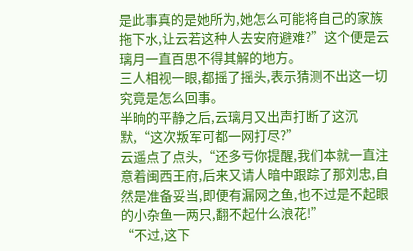是此事真的是她所为,她怎么可能将自己的家族拖下水,让云若这种人去安府避难?”这个便是云璃月一直百思不得其解的地方。
三人相视一眼,都摇了摇头,表示猜测不出这一切究竟是怎么回事。
半晌的平静之后,云璃月又出声打断了这沉默,“这次叛军可都一网打尽?”
云遥点了点头,“还多亏你提醒,我们本就一直注意着闽西王府,后来又请人暗中跟踪了那刘忠,自然是准备妥当,即便有漏网之鱼,也不过是不起眼的小杂鱼一两只,翻不起什么浪花!”
“不过,这下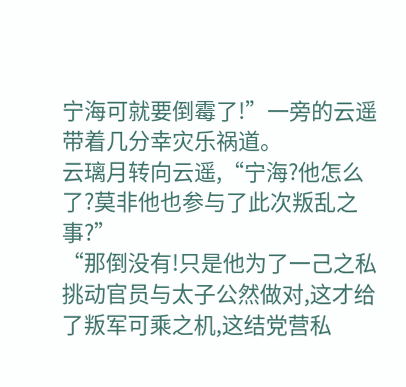宁海可就要倒霉了!”一旁的云遥带着几分幸灾乐祸道。
云璃月转向云遥,“宁海?他怎么了?莫非他也参与了此次叛乱之事?”
“那倒没有!只是他为了一己之私挑动官员与太子公然做对,这才给了叛军可乘之机,这结党营私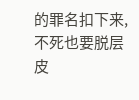的罪名扣下来,不死也要脱层皮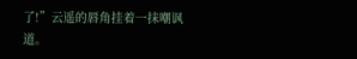了!”云遥的唇角挂着一抹嘲讽道。